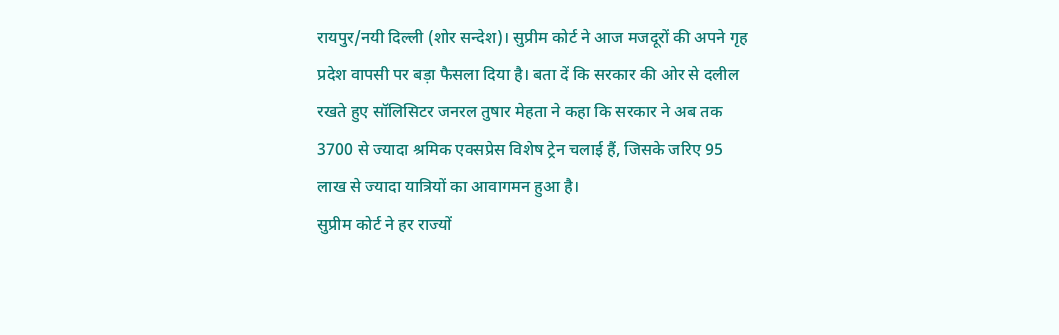रायपुर/नयी दिल्ली (शोर सन्देश)। सुप्रीम कोर्ट ने आज मजदूरों की अपने गृह प्रदेश वापसी पर बड़ा फैसला दिया है। बता दें कि सरकार की ओर से दलील रखते हुए सॉलिसिटर जनरल तुषार मेहता ने कहा कि सरकार ने अब तक 3700 से ज्यादा श्रमिक एक्सप्रेस विशेष ट्रेन चलाई हैं, जिसके जरिए 95 लाख से ज्यादा यात्रियों का आवागमन हुआ है।
सुप्रीम कोर्ट ने हर राज्यों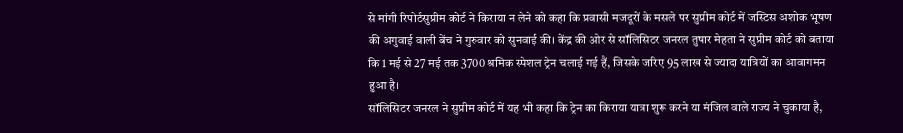से मांगी रिपोर्टसुप्रीम कोर्ट ने किराया न लेने को कहा कि प्रवासी मजदूरों के मसले पर सुप्रीम कोर्ट में जस्टिस अशोक भूषण की अगुवाई वाली बेंच ने गुरुवार को सुनवाई की। केंद्र की ओर से सॉलिसिटर जनरल तुषार मेहता ने सुप्रीम कोर्ट को बताया कि 1 मई से 27 मई तक 3700 श्रमिक स्पेशल ट्रेन चलाई गई हैं, जिसके जरिए 95 लाख से ज्यादा यात्रियों का आवागमन हुआ है।
सॉलिसिटर जनरल ने सुप्रीम कोर्ट में यह भी कहा कि ट्रेन का किराया यात्रा शुरू करने या मंजिल वाले राज्य ने चुकाया है,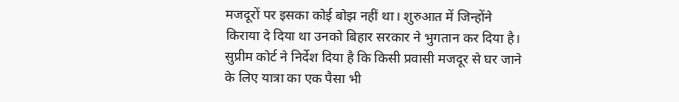मजदूरों पर इसका कोई बोझ नहीं था। शुरुआत में जिन्होंने किराया दे दिया था उनको बिहार सरकार ने भुगतान कर दिया है।
सुप्रीम कोर्ट ने निर्देश दिया है कि किसी प्रवासी मजदूर से घर जाने के लिए यात्रा का एक पैसा भी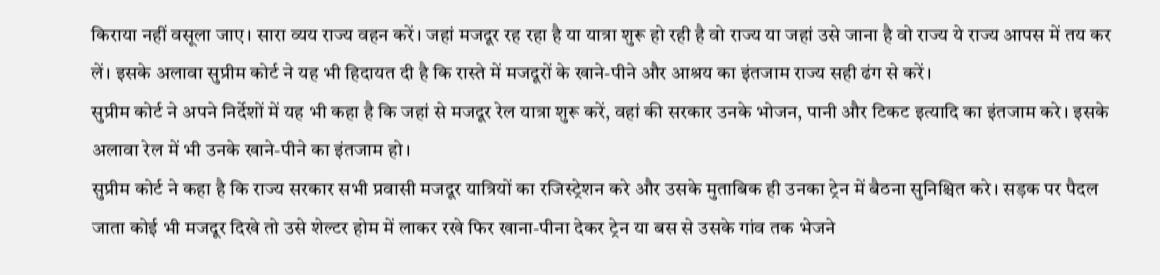किराया नहीं वसूला जाए। सारा व्यय राज्य वहन करें। जहां मजदूर रह रहा है या यात्रा शुरू हो रही है वो राज्य या जहां उसे जाना है वो राज्य ये राज्य आपस में तय कर लें। इसके अलावा सुप्रीम कोर्ट ने यह भी हिदायत दी है कि रास्ते में मजदूरों के खाने-पीने और आश्रय का इंतजाम राज्य सही ढंग से करें।
सुप्रीम कोर्ट ने अपने निर्देशों में यह भी कहा है कि जहां से मजदूर रेल यात्रा शुरू करें, वहां की सरकार उनके भोजन, पानी और टिकट इत्यादि का इंतजाम करे। इसके अलावा रेल में भी उनके खाने-पीने का इंतजाम हो।
सुप्रीम कोर्ट ने कहा है कि राज्य सरकार सभी प्रवासी मजदूर यात्रियों का रजिस्ट्रेशन करे और उसके मुताबिक ही उनका ट्रेन में बैठना सुनिश्चित करे। सड़क पर पैदल जाता कोई भी मजदूर दिखे तो उसे शेल्टर होम में लाकर रखे फिर खाना-पीना देकर ट्रेन या बस से उसके गांव तक भेजने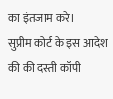का इंतजाम करे।
सुप्रीम कोर्ट के इस आदेश की की दस्ती कॉपी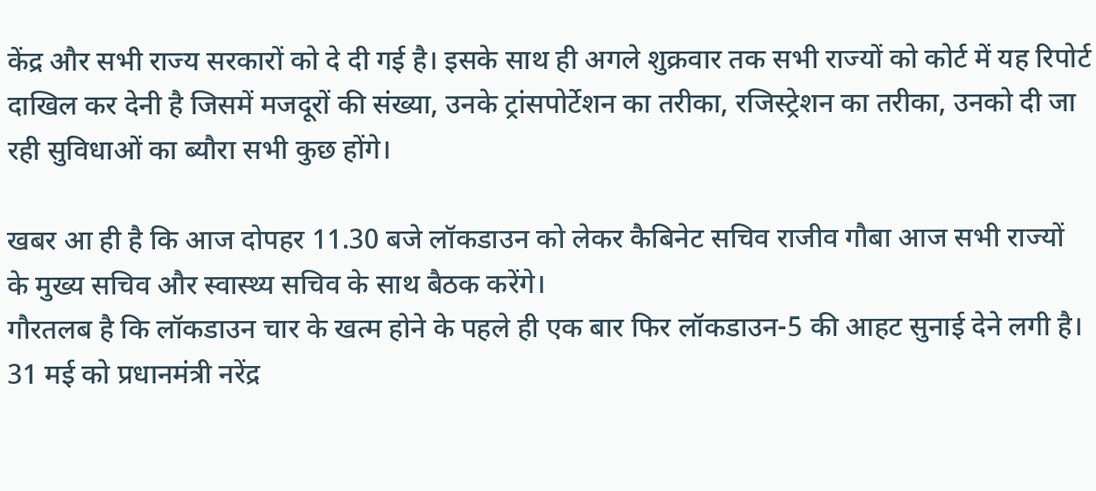केंद्र और सभी राज्य सरकारों को दे दी गई है। इसके साथ ही अगले शुक्रवार तक सभी राज्यों को कोर्ट में यह रिपोर्ट दाखिल कर देनी है जिसमें मजदूरों की संख्या, उनके ट्रांसपोर्टेशन का तरीका, रजिस्ट्रेशन का तरीका, उनको दी जा रही सुविधाओं का ब्यौरा सभी कुछ होंगे।

खबर आ ही है कि आज दोपहर 11.30 बजे लॉकडाउन को लेकर कैबिनेट सचिव राजीव गौबा आज सभी राज्यों के मुख्य सचिव और स्वास्थ्य सचिव के साथ बैठक करेंगे।
गौरतलब है कि लॉकडाउन चार के खत्म होने के पहले ही एक बार फिर लॉकडाउन-5 की आहट सुनाई देने लगी है। 31 मई को प्रधानमंत्री नरेंद्र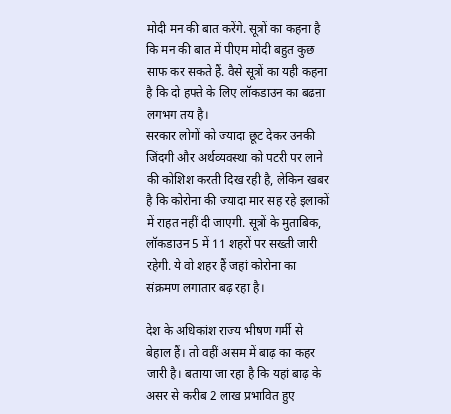मोदी मन की बात करेंगे. सूत्रों का कहना है कि मन की बात में पीएम मोदी बहुत कुछ साफ कर सकते हैं. वैसे सूत्रों का यही कहना है कि दो हफ्ते के लिए लॉकडाउन का बढऩा लगभग तय है।
सरकार लोगों को ज्यादा छूट देकर उनकी जिंदगी और अर्थव्यवस्था को पटरी पर लाने की कोशिश करती दिख रही है, लेकिन खबर है कि कोरोना की ज्यादा मार सह रहे इलाकों में राहत नहीं दी जाएगी. सूत्रों के मुताबिक, लॉकडाउन 5 में 11 शहरों पर सख्ती जारी रहेगी. ये वो शहर हैं जहां कोरोना का संक्रमण लगातार बढ़ रहा है।

देश के अधिकांश राज्य भीषण गर्मी से बेहाल हैं। तो वहीं असम में बाढ़ का कहर जारी है। बताया जा रहा है कि यहां बाढ़ के असर से करीब 2 लाख प्रभावित हुए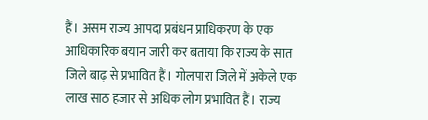हैं। असम राज्य आपदा प्रबंधन प्राधिकरण के एक आधिकारिक बयान जारी कर बताया कि राज्य के सात जिले बाढ़ से प्रभावित हैं। गोलपारा जिले में अकेले एक लाख साठ हजार से अधिक लोग प्रभावित हैं। राज्य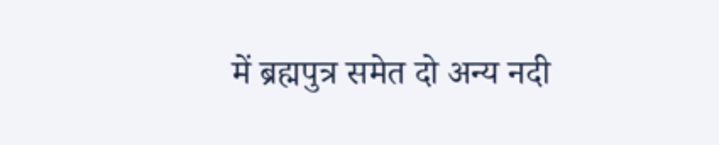में ब्रह्मपुत्र समेत दो अन्य नदी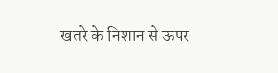खतरे के निशान से ऊपर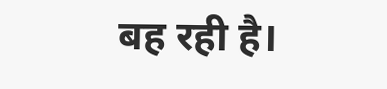बह रही है।